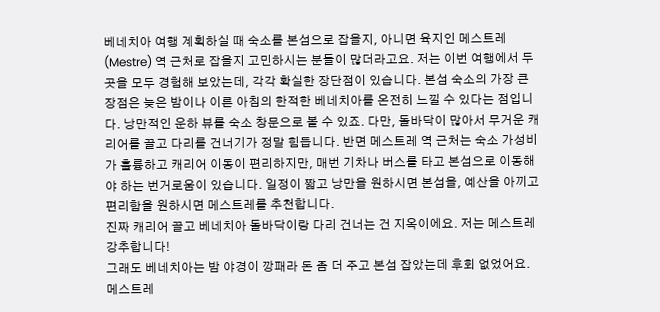베네치아 여행 계획하실 때 숙소를 본섬으로 잡을지, 아니면 육지인 메스트레(Mestre) 역 근처로 잡을지 고민하시는 분들이 많더라고요. 저는 이번 여행에서 두 곳을 모두 경험해 보았는데, 각각 확실한 장단점이 있습니다. 본섬 숙소의 가장 큰 장점은 늦은 밤이나 이른 아침의 한적한 베네치아를 온전히 느낄 수 있다는 점입니다. 낭만적인 운하 뷰를 숙소 창문으로 볼 수 있죠. 다만, 돌바닥이 많아서 무거운 캐리어를 끌고 다리를 건너기가 정말 힘듭니다. 반면 메스트레 역 근처는 숙소 가성비가 훌륭하고 캐리어 이동이 편리하지만, 매번 기차나 버스를 타고 본섬으로 이동해야 하는 번거로움이 있습니다. 일정이 짧고 낭만을 원하시면 본섬을, 예산을 아끼고 편리함을 원하시면 메스트레를 추천합니다.
진짜 캐리어 끌고 베네치아 돌바닥이랑 다리 건너는 건 지옥이에요. 저는 메스트레 강추합니다!
그래도 베네치아는 밤 야경이 깡패라 돈 좀 더 주고 본섬 잡았는데 후회 없었어요.
메스트레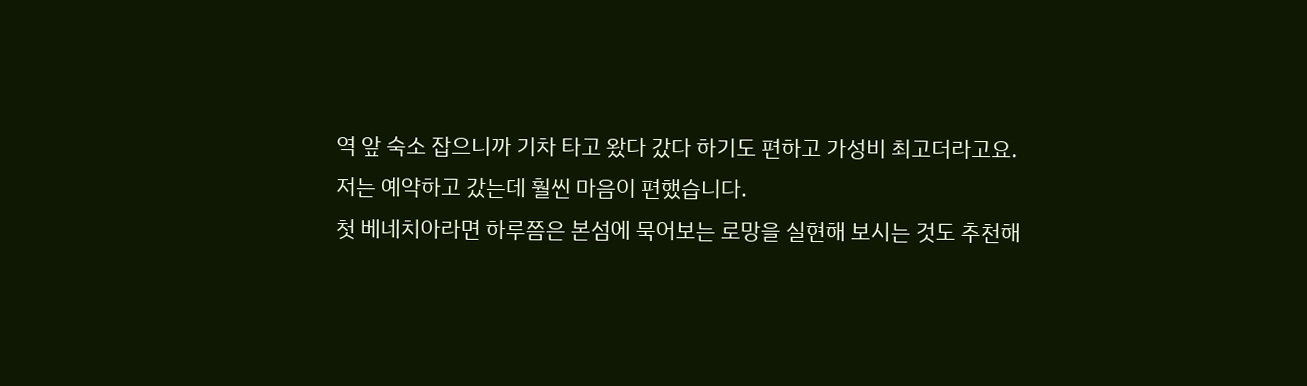역 앞 숙소 잡으니까 기차 타고 왔다 갔다 하기도 편하고 가성비 최고더라고요.
저는 예약하고 갔는데 훨씬 마음이 편했습니다.
첫 베네치아라면 하루쯤은 본섬에 묵어보는 로망을 실현해 보시는 것도 추천해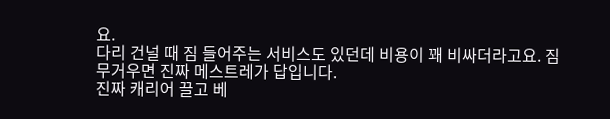요.
다리 건널 때 짐 들어주는 서비스도 있던데 비용이 꽤 비싸더라고요. 짐 무거우면 진짜 메스트레가 답입니다.
진짜 캐리어 끌고 베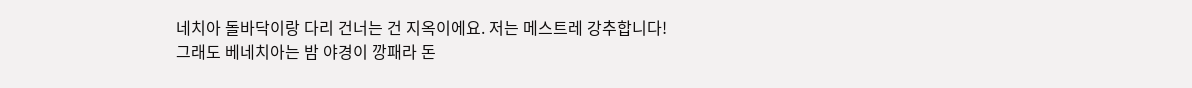네치아 돌바닥이랑 다리 건너는 건 지옥이에요. 저는 메스트레 강추합니다!
그래도 베네치아는 밤 야경이 깡패라 돈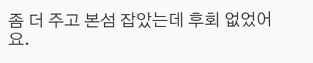좀 더 주고 본섬 잡았는데 후회 없었어요.